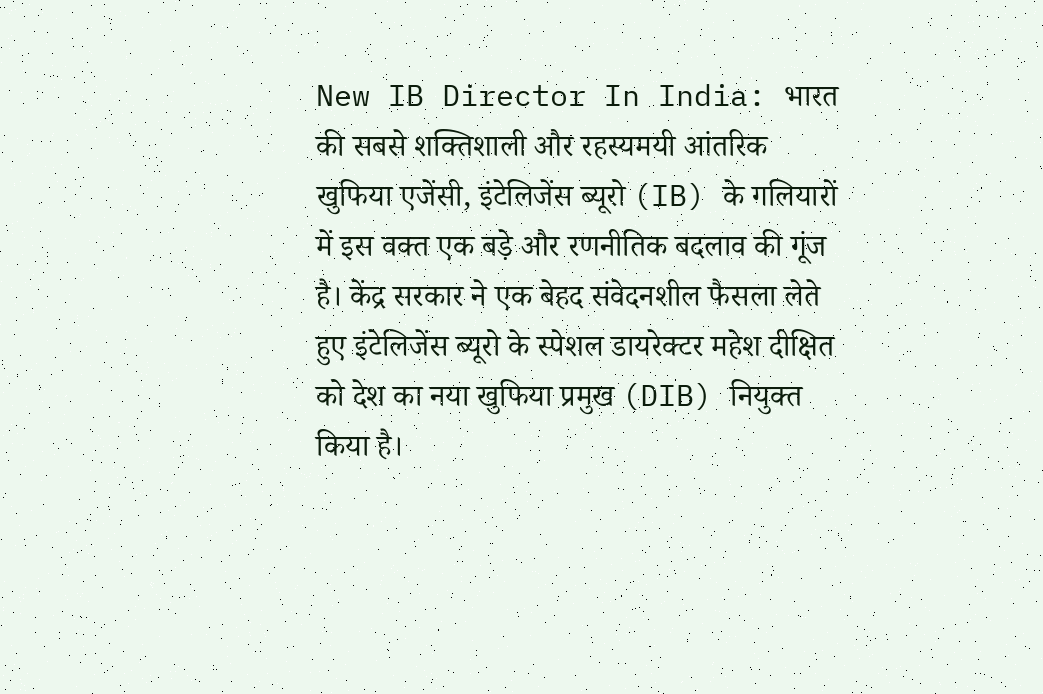New IB Director In India: भारत की सबसे शक्तिशाली और रहस्यमयी आंतरिक खुफिया एजेंसी, इंटेलिजेंस ब्यूरो (IB) के गलियारों में इस वक्त एक बड़े और रणनीतिक बदलाव की गूंज है। केंद्र सरकार ने एक बेहद संवेदनशील फैसला लेते हुए इंटेलिजेंस ब्यूरो के स्पेशल डायरेक्टर महेश दीक्षित को देश का नया खुफिया प्रमुख (DIB) नियुक्त किया है।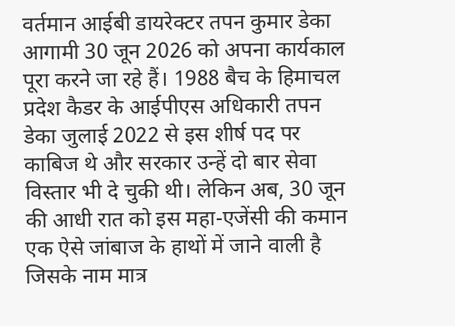वर्तमान आईबी डायरेक्टर तपन कुमार डेका आगामी 30 जून 2026 को अपना कार्यकाल पूरा करने जा रहे हैं। 1988 बैच के हिमाचल प्रदेश कैडर के आईपीएस अधिकारी तपन डेका जुलाई 2022 से इस शीर्ष पद पर काबिज थे और सरकार उन्हें दो बार सेवा विस्तार भी दे चुकी थी। लेकिन अब, 30 जून की आधी रात को इस महा-एजेंसी की कमान एक ऐसे जांबाज के हाथों में जाने वाली है जिसके नाम मात्र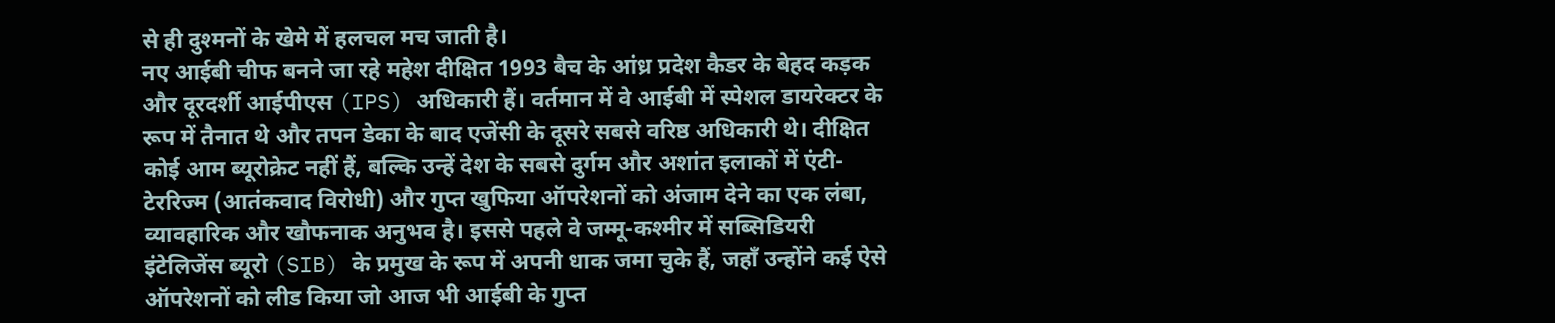से ही दुश्मनों के खेमे में हलचल मच जाती है।
नए आईबी चीफ बनने जा रहे महेश दीक्षित 1993 बैच के आंध्र प्रदेश कैडर के बेहद कड़क और दूरदर्शी आईपीएस (IPS) अधिकारी हैं। वर्तमान में वे आईबी में स्पेशल डायरेक्टर के रूप में तैनात थे और तपन डेका के बाद एजेंसी के दूसरे सबसे वरिष्ठ अधिकारी थे। दीक्षित कोई आम ब्यूरोक्रेट नहीं हैं, बल्कि उन्हें देश के सबसे दुर्गम और अशांत इलाकों में एंटी-टेररिज्म (आतंकवाद विरोधी) और गुप्त खुफिया ऑपरेशनों को अंजाम देने का एक लंबा, व्यावहारिक और खौफनाक अनुभव है। इससे पहले वे जम्मू-कश्मीर में सब्सिडियरी इंटेलिजेंस ब्यूरो (SIB) के प्रमुख के रूप में अपनी धाक जमा चुके हैं, जहाँ उन्होंने कई ऐसे ऑपरेशनों को लीड किया जो आज भी आईबी के गुप्त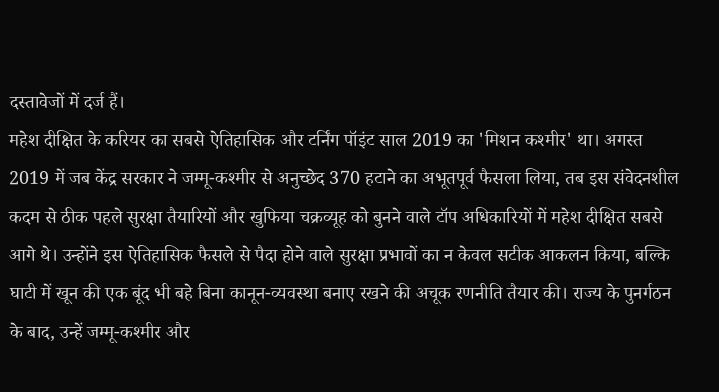दस्तावेजों में दर्ज हैं।
महेश दीक्षित के करियर का सबसे ऐतिहासिक और टर्निंग पॉइंट साल 2019 का 'मिशन कश्मीर' था। अगस्त 2019 में जब केंद्र सरकार ने जम्मू-कश्मीर से अनुच्छेद 370 हटाने का अभूतपूर्व फैसला लिया, तब इस संवेदनशील कदम से ठीक पहले सुरक्षा तैयारियों और खुफिया चक्रव्यूह को बुनने वाले टॉप अधिकारियों में महेश दीक्षित सबसे आगे थे। उन्होंने इस ऐतिहासिक फैसले से पैदा होने वाले सुरक्षा प्रभावों का न केवल सटीक आकलन किया, बल्कि घाटी में खून की एक बूंद भी बहे बिना कानून-व्यवस्था बनाए रखने की अचूक रणनीति तैयार की। राज्य के पुनर्गठन के बाद, उन्हें जम्मू-कश्मीर और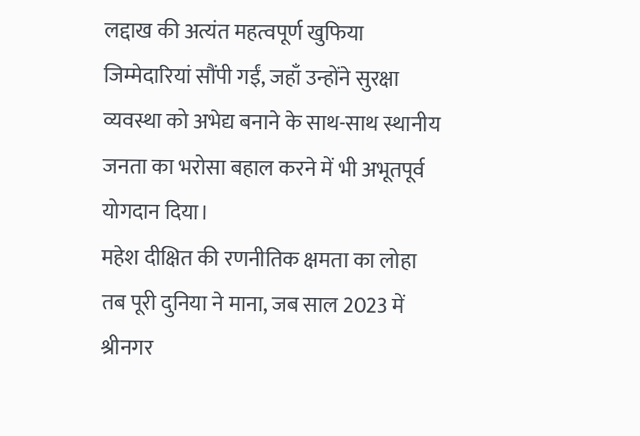लद्दाख की अत्यंत महत्वपूर्ण खुफिया जिम्मेदारियां सौंपी गईं, जहाँ उन्होंने सुरक्षा व्यवस्था को अभेद्य बनाने के साथ-साथ स्थानीय जनता का भरोसा बहाल करने में भी अभूतपूर्व योगदान दिया।
महेश दीक्षित की रणनीतिक क्षमता का लोहा तब पूरी दुनिया ने माना, जब साल 2023 में श्रीनगर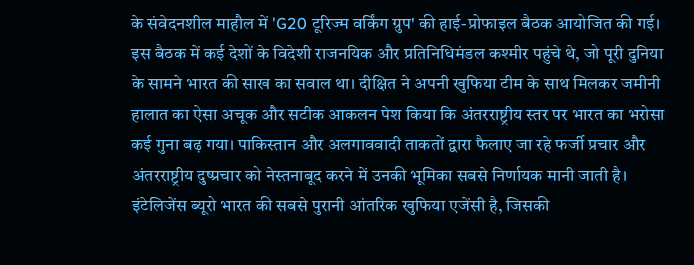के संवेदनशील माहौल में 'G20 टूरिज्म वर्किंग ग्रुप' की हाई-प्रोफाइल बैठक आयोजित की गई। इस बैठक में कई देशों के विदेशी राजनयिक और प्रतिनिधिमंडल कश्मीर पहुंचे थे, जो पूरी दुनिया के सामने भारत की साख का सवाल था। दीक्षित ने अपनी खुफिया टीम के साथ मिलकर जमीनी हालात का ऐसा अचूक और सटीक आकलन पेश किया कि अंतरराष्ट्रीय स्तर पर भारत का भरोसा कई गुना बढ़ गया। पाकिस्तान और अलगाववादी ताकतों द्वारा फैलाए जा रहे फर्जी प्रचार और अंतरराष्ट्रीय दुष्प्रचार को नेस्तनाबूद करने में उनकी भूमिका सबसे निर्णायक मानी जाती है।
इंटेलिजेंस ब्यूरो भारत की सबसे पुरानी आंतरिक खुफिया एजेंसी है, जिसकी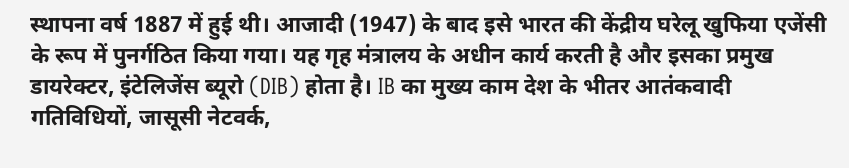स्थापना वर्ष 1887 में हुई थी। आजादी (1947) के बाद इसे भारत की केंद्रीय घरेलू खुफिया एजेंसी के रूप में पुनर्गठित किया गया। यह गृह मंत्रालय के अधीन कार्य करती है और इसका प्रमुख डायरेक्टर, इंटेलिजेंस ब्यूरो (DIB) होता है। IB का मुख्य काम देश के भीतर आतंकवादी गतिविधियों, जासूसी नेटवर्क,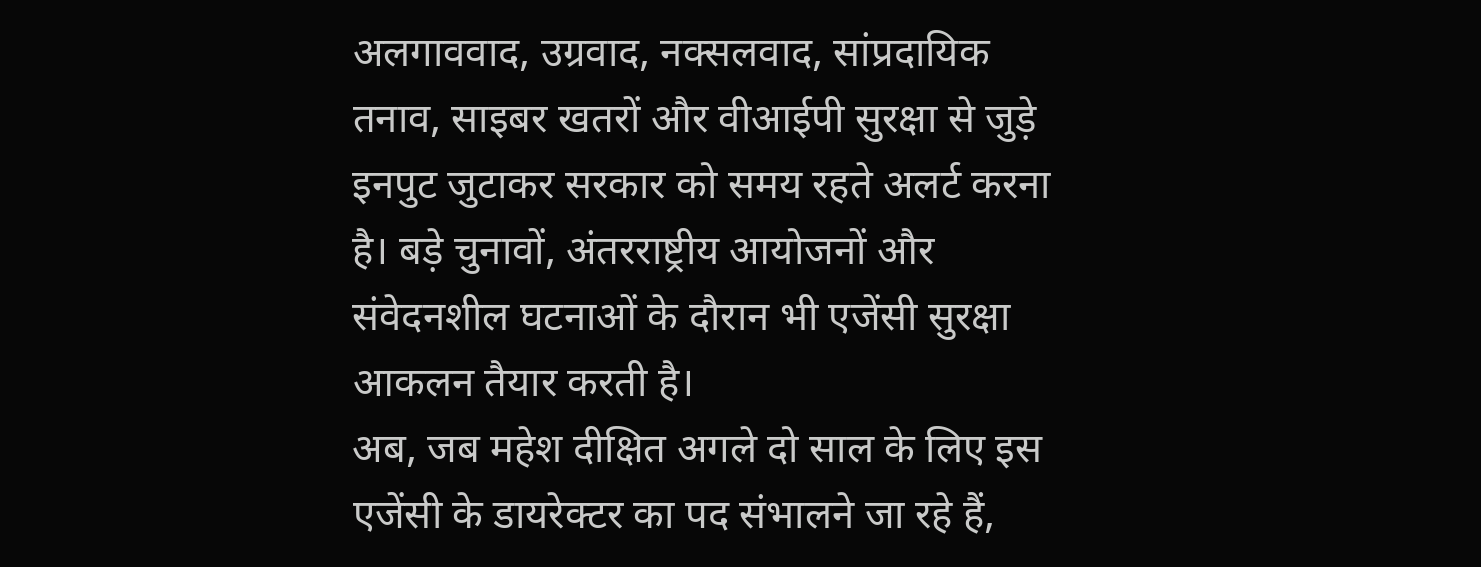अलगाववाद, उग्रवाद, नक्सलवाद, सांप्रदायिक तनाव, साइबर खतरों और वीआईपी सुरक्षा से जुड़े इनपुट जुटाकर सरकार को समय रहते अलर्ट करना है। बड़े चुनावों, अंतरराष्ट्रीय आयोजनों और संवेदनशील घटनाओं के दौरान भी एजेंसी सुरक्षा आकलन तैयार करती है।
अब, जब महेश दीक्षित अगले दो साल के लिए इस एजेंसी के डायरेक्टर का पद संभालने जा रहे हैं,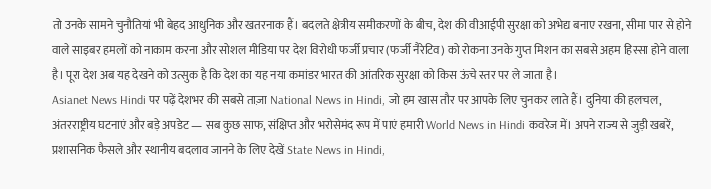तो उनके सामने चुनौतियां भी बेहद आधुनिक और खतरनाक हैं। बदलते क्षेत्रीय समीकरणों के बीच, देश की वीआईपी सुरक्षा को अभेद्य बनाए रखना, सीमा पार से होने वाले साइबर हमलों को नाकाम करना और सोशल मीडिया पर देश विरोधी फर्जी प्रचार (फर्जी नैरेटिव) को रोकना उनके गुप्त मिशन का सबसे अहम हिस्सा होने वाला है। पूरा देश अब यह देखने को उत्सुक है कि देश का यह नया कमांडर भारत की आंतरिक सुरक्षा को किस ऊंचे स्तर पर ले जाता है।
Asianet News Hindi पर पढ़ें देशभर की सबसे ताज़ा National News in Hindi, जो हम खास तौर पर आपके लिए चुनकर लाते हैं। दुनिया की हलचल, अंतरराष्ट्रीय घटनाएं और बड़े अपडेट — सब कुछ साफ, संक्षिप्त और भरोसेमंद रूप में पाएं हमारी World News in Hindi कवरेज में। अपने राज्य से जुड़ी खबरें, प्रशासनिक फैसले और स्थानीय बदलाव जानने के लिए देखें State News in Hindi,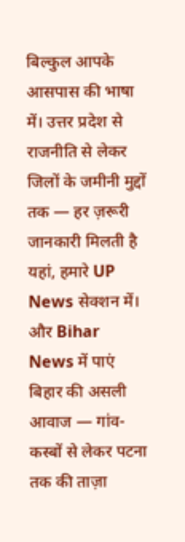बिल्कुल आपके आसपास की भाषा में। उत्तर प्रदेश से राजनीति से लेकर जिलों के जमीनी मुद्दों तक — हर ज़रूरी जानकारी मिलती है यहां, हमारे UP News सेक्शन में। और Bihar News में पाएं बिहार की असली आवाज — गांव-कस्बों से लेकर पटना तक की ताज़ा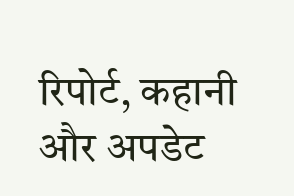रिपोर्ट, कहानी और अपडेट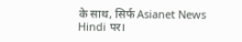के साथ, सिर्फ Asianet News Hindi पर।